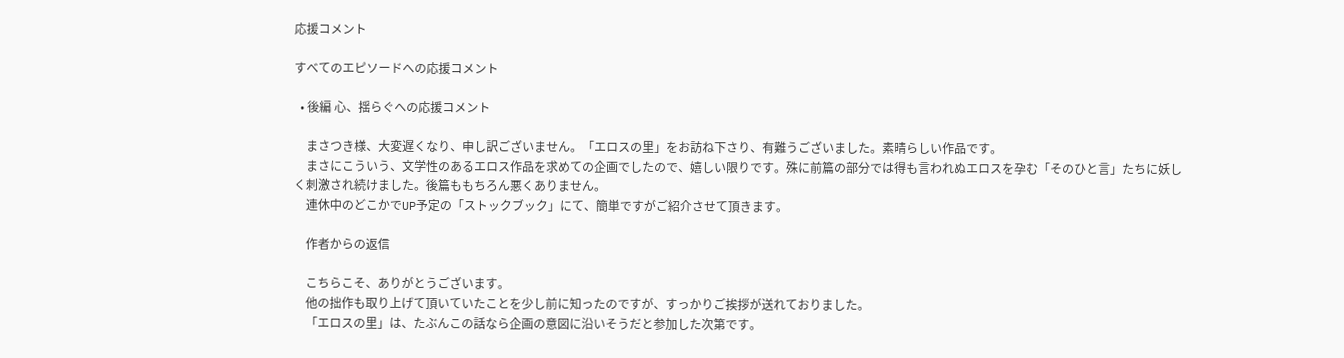応援コメント

すべてのエピソードへの応援コメント

  • 後編 心、揺らぐへの応援コメント

    まさつき様、大変遅くなり、申し訳ございません。「エロスの里」をお訪ね下さり、有難うございました。素晴らしい作品です。
    まさにこういう、文学性のあるエロス作品を求めての企画でしたので、嬉しい限りです。殊に前篇の部分では得も言われぬエロスを孕む「そのひと言」たちに妖しく刺激され続けました。後篇ももちろん悪くありません。
    連休中のどこかでUP予定の「ストックブック」にて、簡単ですがご紹介させて頂きます。

    作者からの返信

    こちらこそ、ありがとうございます。
    他の拙作も取り上げて頂いていたことを少し前に知ったのですが、すっかりご挨拶が送れておりました。
    「エロスの里」は、たぶんこの話なら企画の意図に沿いそうだと参加した次第です。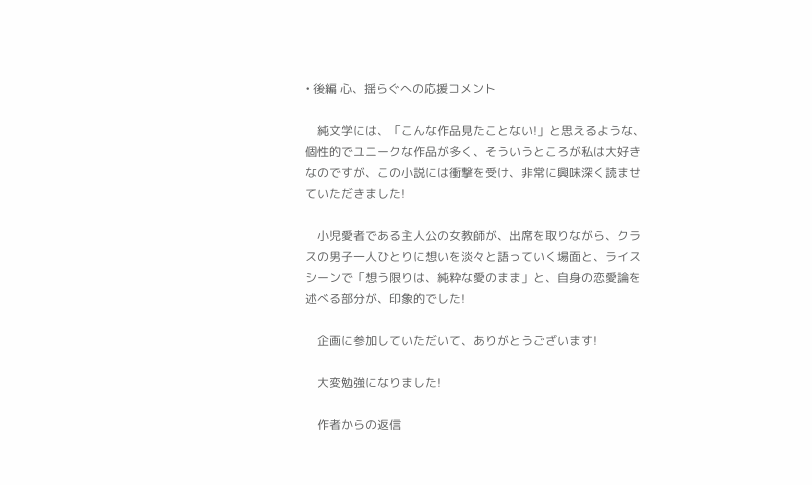• 後編 心、揺らぐへの応援コメント

    純文学には、「こんな作品見たことない!」と思えるような、個性的でユニークな作品が多く、そういうところが私は大好きなのですが、この小説には衝撃を受け、非常に興味深く読ませていただきました!

    小児愛者である主人公の女教師が、出席を取りながら、クラスの男子一人ひとりに想いを淡々と語っていく場面と、ライスシーンで「想う限りは、純粋な愛のまま」と、自身の恋愛論を述べる部分が、印象的でした!

    企画に参加していただいて、ありがとうございます!

    大変勉強になりました!

    作者からの返信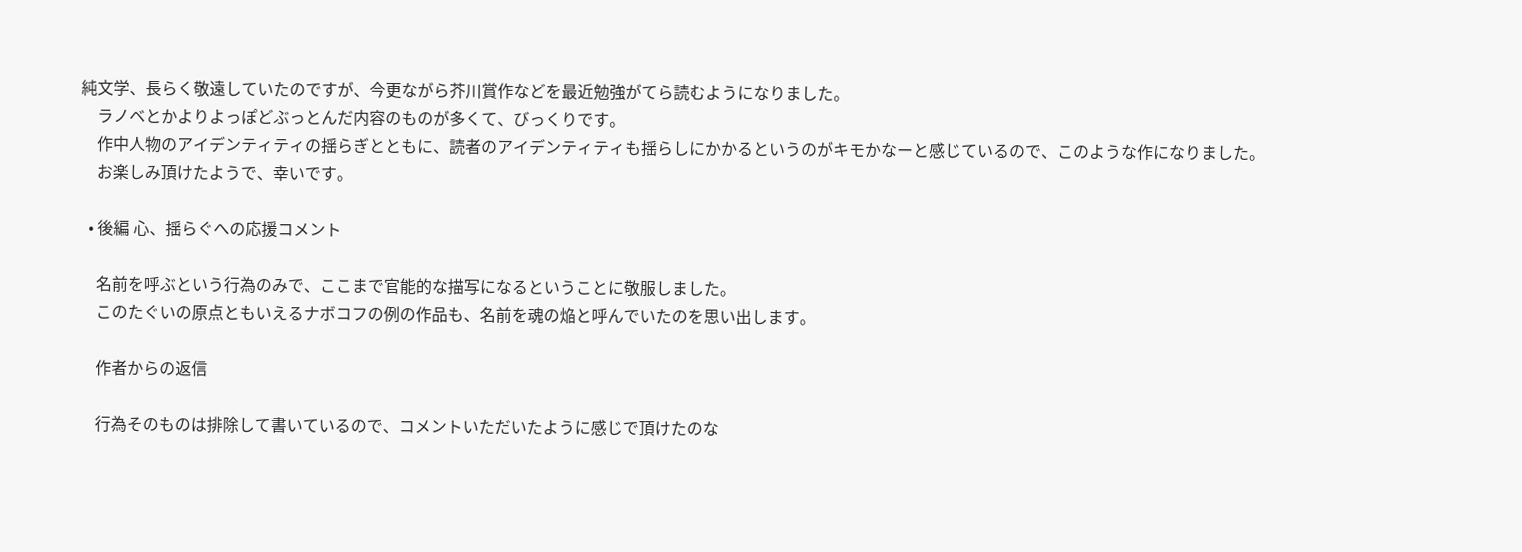純文学、長らく敬遠していたのですが、今更ながら芥川賞作などを最近勉強がてら読むようになりました。
    ラノベとかよりよっぽどぶっとんだ内容のものが多くて、びっくりです。
    作中人物のアイデンティティの揺らぎとともに、読者のアイデンティティも揺らしにかかるというのがキモかなーと感じているので、このような作になりました。
    お楽しみ頂けたようで、幸いです。

  • 後編 心、揺らぐへの応援コメント

    名前を呼ぶという行為のみで、ここまで官能的な描写になるということに敬服しました。
    このたぐいの原点ともいえるナボコフの例の作品も、名前を魂の焔と呼んでいたのを思い出します。

    作者からの返信

    行為そのものは排除して書いているので、コメントいただいたように感じで頂けたのな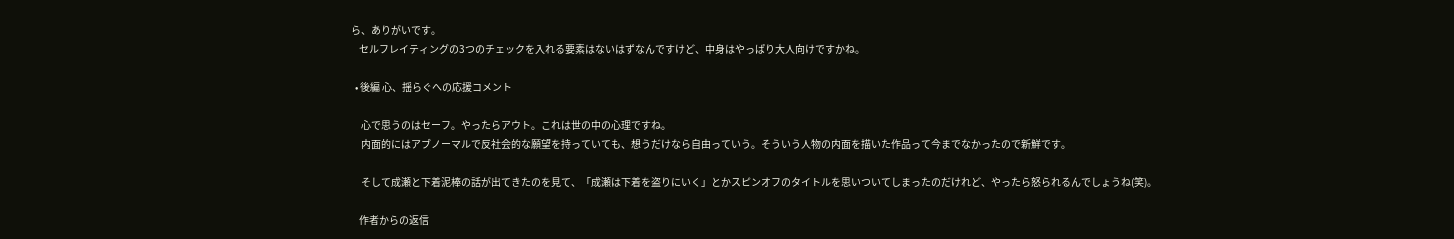ら、ありがいです。
    セルフレイティングの3つのチェックを入れる要素はないはずなんですけど、中身はやっぱり大人向けですかね。

  • 後編 心、揺らぐへの応援コメント

     心で思うのはセーフ。やったらアウト。これは世の中の心理ですね。
     内面的にはアブノーマルで反社会的な願望を持っていても、想うだけなら自由っていう。そういう人物の内面を描いた作品って今までなかったので新鮮です。

     そして成瀬と下着泥棒の話が出てきたのを見て、「成瀬は下着を盗りにいく」とかスピンオフのタイトルを思いついてしまったのだけれど、やったら怒られるんでしょうね(笑)。

    作者からの返信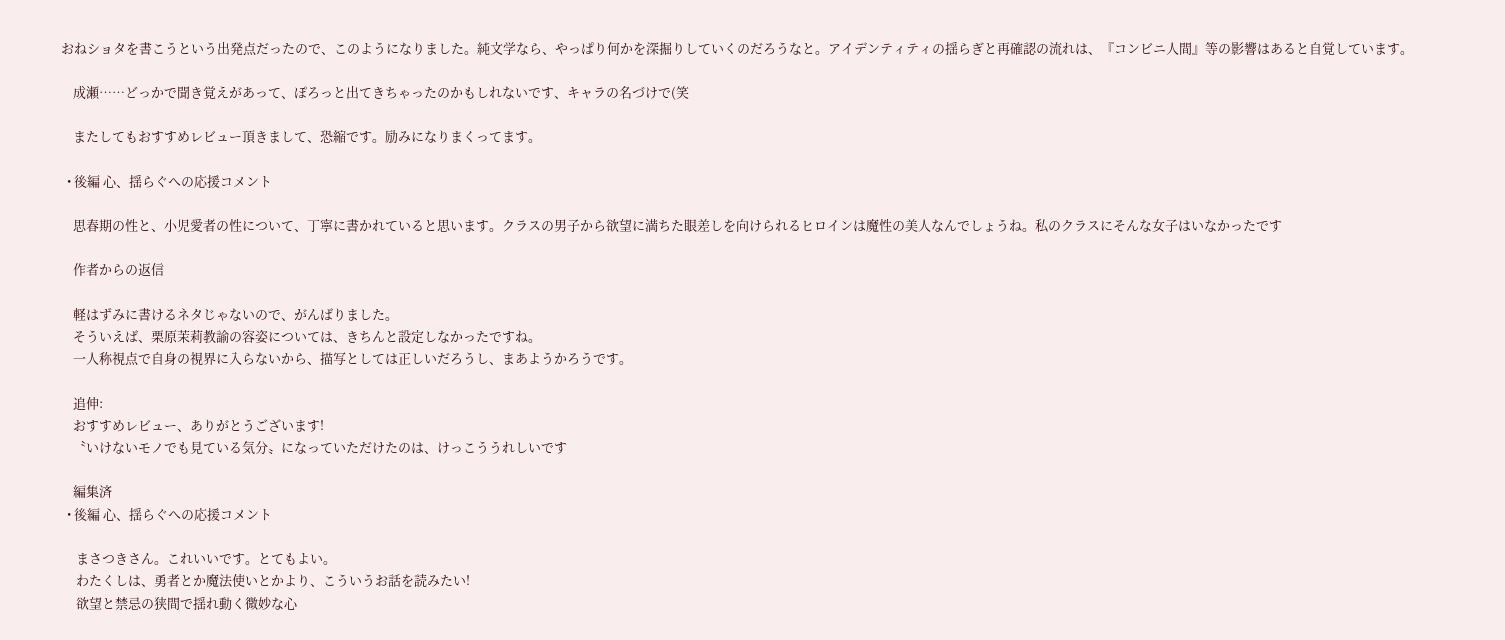おねショタを書こうという出発点だったので、このようになりました。純文学なら、やっぱり何かを深掘りしていくのだろうなと。アイデンティティの揺らぎと再確認の流れは、『コンビニ人間』等の影響はあると自覚しています。

    成瀬……どっかで聞き覚えがあって、ぽろっと出てきちゃったのかもしれないです、キャラの名づけで(笑

    またしてもおすすめレビュー頂きまして、恐縮です。励みになりまくってます。

  • 後編 心、揺らぐへの応援コメント

    思春期の性と、小児愛者の性について、丁寧に書かれていると思います。クラスの男子から欲望に満ちた眼差しを向けられるヒロインは魔性の美人なんでしょうね。私のクラスにそんな女子はいなかったです

    作者からの返信

    軽はずみに書けるネタじゃないので、がんばりました。
    そういえば、栗原茉莉教諭の容姿については、きちんと設定しなかったですね。
    一人称視点で自身の視界に入らないから、描写としては正しいだろうし、まあようかろうです。

    追伸:
    おすすめレビュー、ありがとうございます!
    〝いけないモノでも見ている気分〟になっていただけたのは、けっこううれしいです

    編集済
  • 後編 心、揺らぐへの応援コメント

     まさつきさん。これいいです。とてもよい。
     わたくしは、勇者とか魔法使いとかより、こういうお話を読みたい!
     欲望と禁忌の狭間で揺れ動く微妙な心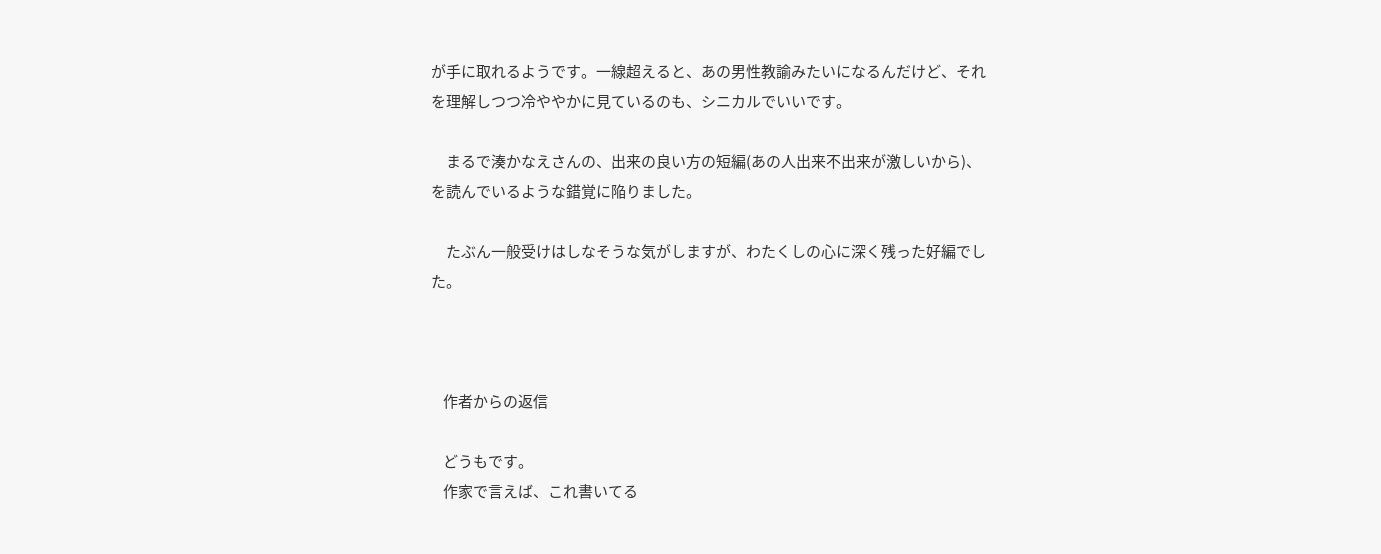が手に取れるようです。一線超えると、あの男性教諭みたいになるんだけど、それを理解しつつ冷ややかに見ているのも、シニカルでいいです。

     まるで湊かなえさんの、出来の良い方の短編(あの人出来不出来が激しいから)、を読んでいるような錯覚に陥りました。

     たぶん一般受けはしなそうな気がしますが、わたくしの心に深く残った好編でした。



    作者からの返信

    どうもです。
    作家で言えば、これ書いてる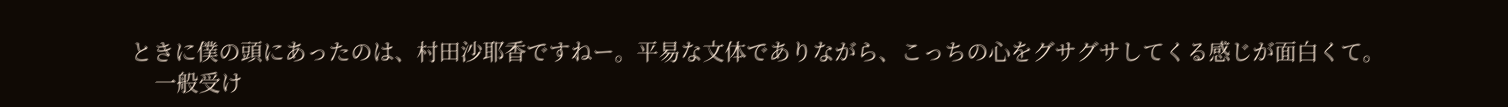ときに僕の頭にあったのは、村田沙耶香ですねー。平易な文体でありながら、こっちの心をグサグサしてくる感じが面白くて。
    一般受け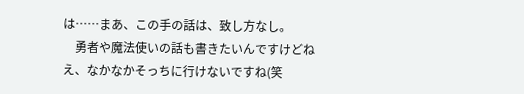は……まあ、この手の話は、致し方なし。
    勇者や魔法使いの話も書きたいんですけどねえ、なかなかそっちに行けないですね(笑